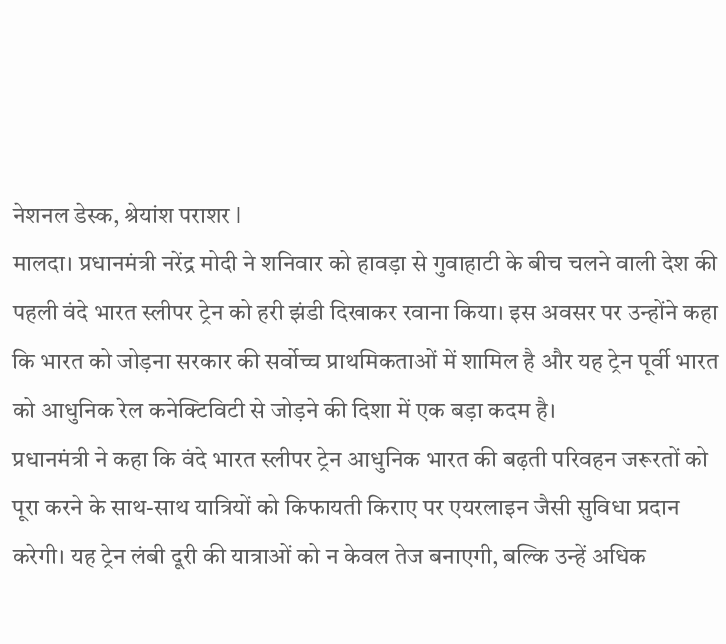नेशनल डेस्क, श्रेयांश पराशर l
मालदा। प्रधानमंत्री नरेंद्र मोदी ने शनिवार को हावड़ा से गुवाहाटी के बीच चलने वाली देश की पहली वंदे भारत स्लीपर ट्रेन को हरी झंडी दिखाकर रवाना किया। इस अवसर पर उन्होंने कहा कि भारत को जोड़ना सरकार की सर्वोच्च प्राथमिकताओं में शामिल है और यह ट्रेन पूर्वी भारत को आधुनिक रेल कनेक्टिविटी से जोड़ने की दिशा में एक बड़ा कदम है।
प्रधानमंत्री ने कहा कि वंदे भारत स्लीपर ट्रेन आधुनिक भारत की बढ़ती परिवहन जरूरतों को पूरा करने के साथ-साथ यात्रियों को किफायती किराए पर एयरलाइन जैसी सुविधा प्रदान करेगी। यह ट्रेन लंबी दूरी की यात्राओं को न केवल तेज बनाएगी, बल्कि उन्हें अधिक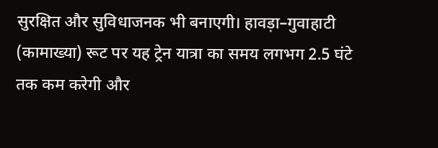सुरक्षित और सुविधाजनक भी बनाएगी। हावड़ा–गुवाहाटी (कामाख्या) रूट पर यह ट्रेन यात्रा का समय लगभग 2.5 घंटे तक कम करेगी और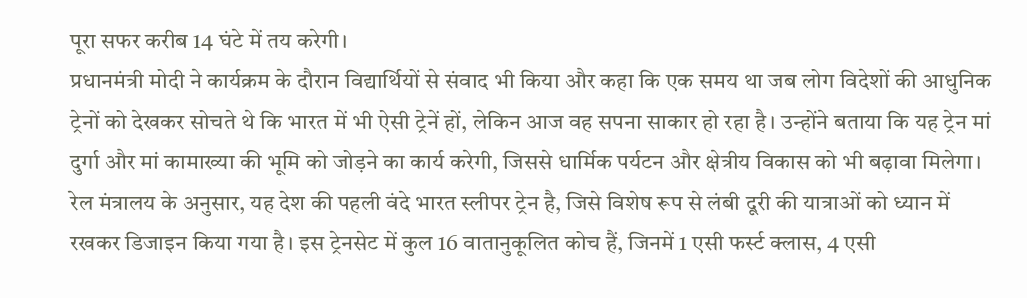पूरा सफर करीब 14 घंटे में तय करेगी।
प्रधानमंत्री मोदी ने कार्यक्रम के दौरान विद्यार्थियों से संवाद भी किया और कहा कि एक समय था जब लोग विदेशों की आधुनिक ट्रेनों को देखकर सोचते थे कि भारत में भी ऐसी ट्रेनें हों, लेकिन आज वह सपना साकार हो रहा है। उन्होंने बताया कि यह ट्रेन मां दुर्गा और मां कामाख्या की भूमि को जोड़ने का कार्य करेगी, जिससे धार्मिक पर्यटन और क्षेत्रीय विकास को भी बढ़ावा मिलेगा।
रेल मंत्रालय के अनुसार, यह देश की पहली वंदे भारत स्लीपर ट्रेन है, जिसे विशेष रूप से लंबी दूरी की यात्राओं को ध्यान में रखकर डिजाइन किया गया है। इस ट्रेनसेट में कुल 16 वातानुकूलित कोच हैं, जिनमें 1 एसी फर्स्ट क्लास, 4 एसी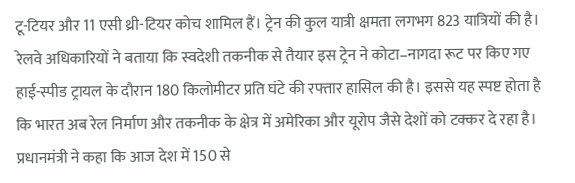टू-टियर और 11 एसी थ्री-टियर कोच शामिल हैं। ट्रेन की कुल यात्री क्षमता लगभग 823 यात्रियों की है।
रेलवे अधिकारियों ने बताया कि स्वदेशी तकनीक से तैयार इस ट्रेन ने कोटा–नागदा रूट पर किए गए हाई-स्पीड ट्रायल के दौरान 180 किलोमीटर प्रति घंटे की रफ्तार हासिल की है। इससे यह स्पष्ट होता है कि भारत अब रेल निर्माण और तकनीक के क्षेत्र में अमेरिका और यूरोप जैसे देशों को टक्कर दे रहा है।
प्रधानमंत्री ने कहा कि आज देश में 150 से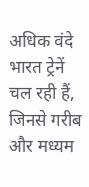अधिक वंदे भारत ट्रेनें चल रही हैं, जिनसे गरीब और मध्यम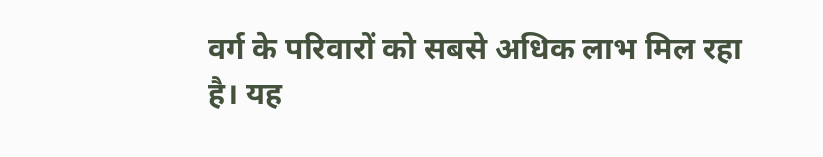वर्ग के परिवारों को सबसे अधिक लाभ मिल रहा है। यह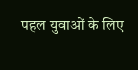पहल युवाओं के लिए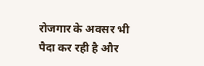रोजगार के अवसर भी पैदा कर रही है और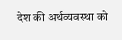देश की अर्थव्यवस्था को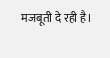मजबूती दे रही है।